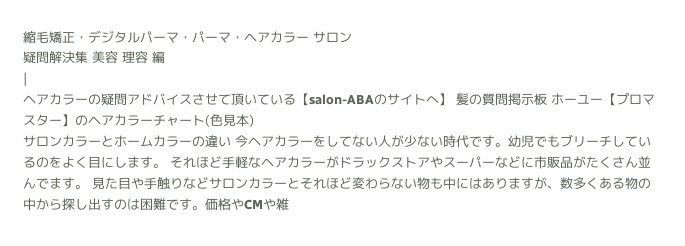縮毛矯正・デジタルパーマ・パーマ・ヘアカラー サロン
疑問解決集 美容 理容 編
|
ヘアカラーの疑問アドバイスさせて頂いている【salon-ABAのサイトへ】 髪の質問掲示板 ホーユー【プロマスター】のヘアカラーチャート(色見本)
サロンカラーとホームカラーの違い 今ヘアカラーをしてない人が少ない時代です。幼児でもブリーチしているのをよく目にします。 それほど手軽なヘアカラーがドラックストアやスーパーなどに市販品がたくさん並んでます。 見た目や手触りなどサロンカラーとそれほど変わらない物も中にはありますが、数多くある物の中から探し出すのは困難です。価格やCMや雑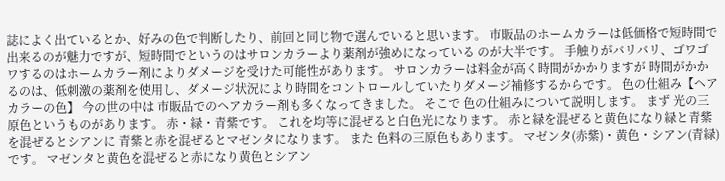誌によく出ているとか、好みの色で判断したり、前回と同じ物で選んでいると思います。 市販品のホームカラーは低価格で短時間で出来るのが魅力ですが、短時間でというのはサロンカラーより薬剤が強めになっている のが大半です。 手触りがバリバリ、ゴワゴワするのはホームカラー剤によりダメージを受けた可能性があります。 サロンカラーは料金が高く時間がかかりますが 時間がかかるのは、低刺激の薬剤を使用し、ダメージ状況により時間をコントロールしていたりダメージ補修するからです。 色の仕組み【ヘアカラーの色】 今の世の中は 市販品でのヘアカラー剤も多くなってきました。 そこで 色の仕組みについて説明します。 まず 光の三原色というものがあります。 赤・緑・青紫です。 これを均等に混ぜると白色光になります。 赤と緑を混ぜると黄色になり緑と青紫を混ぜるとシアンに 青紫と赤を混ぜるとマゼンタになります。 また 色料の三原色もあります。 マゼンタ(赤紫)・黄色・シアン(青緑)です。 マゼンタと黄色を混ぜると赤になり黄色とシアン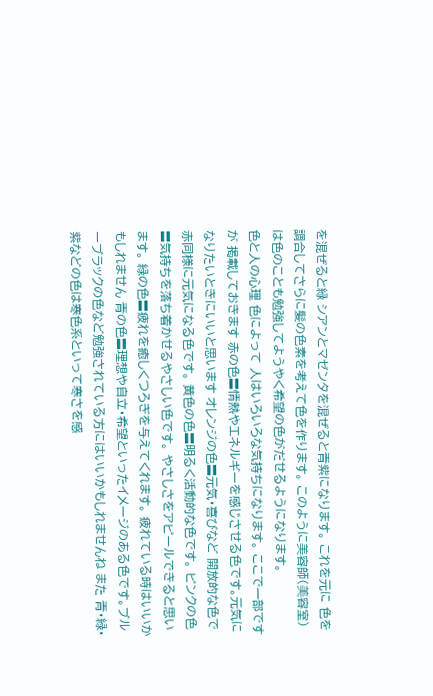を混ぜると緑 シアンとマゼンタを混ぜると青紫になります。 これを元に 色を調合してさらに髪の色素を考えて色を作ります。 このように美容師(美容室)は色のことも勉強してようやく希望の色がだせるようになります。
色と人の心理 色によって 人はいろいろな気持ちになります。 ここで一部ですが 掲載しておきます 赤の色〓情熱やエネルギーを感じさせる色です。元気になりたいときにいいと思います オレンジの色〓元気・喜びなど 開放的な色で赤同様に元気になる色です。 黄色の色〓明るく活動的な色です。 ピンクの色〓気持ちを落ち着かせるやさしい色です。 やさしさをアピールできると思います。 緑の色〓疲れを癒しくつろぎを与えてくれます。 疲れている時はいいかもしれません 青の色〓理想や自立・希望といったイメージのある色です。ブルーブラックの色など勉強されている方にはいいかもしれませんね また 青・緑・紫などの色は寒色系といって寒さを感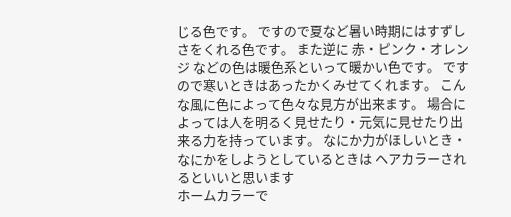じる色です。 ですので夏など暑い時期にはすずしさをくれる色です。 また逆に 赤・ピンク・オレンジ などの色は暖色系といって暖かい色です。 ですので寒いときはあったかくみせてくれます。 こんな風に色によって色々な見方が出来ます。 場合によっては人を明るく見せたり・元気に見せたり出来る力を持っています。 なにか力がほしいとき・なにかをしようとしているときは ヘアカラーされるといいと思います
ホームカラーで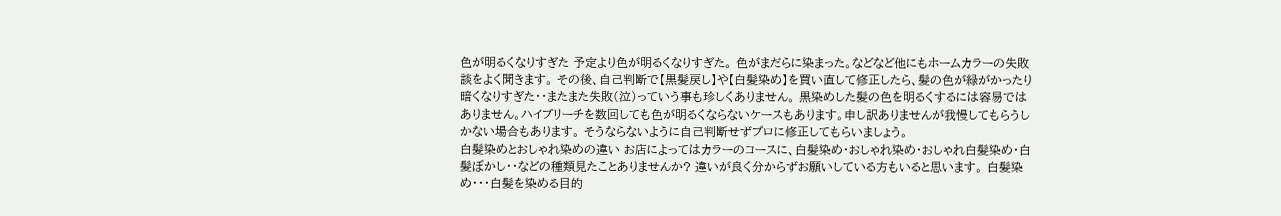色が明るくなりすぎた 予定より色が明るくなりすぎた。 色がまだらに染まった。などなど他にもホームカラーの失敗談をよく聞きます。 その後、自己判断で【黒髪戻し】や【白髪染め】を買い直して修正したら、髪の色が緑がかったり暗くなりすぎた・・またまた失敗(泣)っていう事も珍しくありません。 黒染めした髪の色を明るくするには容易ではありません。ハイブリーチを数回しても色が明るくならないケースもあります。申し訳ありませんが我慢してもらうしかない場合もあります。 そうならないように自己判断せずプロに修正してもらいましょう。
白髪染めとおしゃれ染めの違い お店によってはカラーのコースに、白髪染め・おしゃれ染め・おしゃれ白髪染め・白髪ぼかし・・などの種類見たことありませんか? 違いが良く分からずお願いしている方もいると思います。 白髪染め・・・白髪を染める目的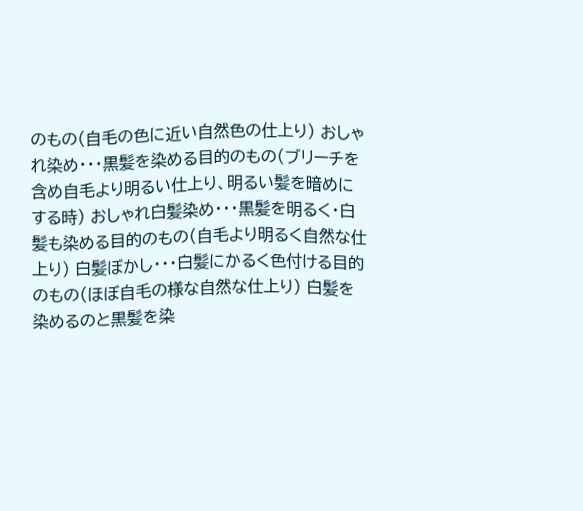のもの(自毛の色に近い自然色の仕上り) おしゃれ染め・・・黒髪を染める目的のもの(ブリーチを含め自毛より明るい仕上り、明るい髪を暗めにする時) おしゃれ白髪染め・・・黒髪を明るく・白髪も染める目的のもの(自毛より明るく自然な仕上り) 白髪ぼかし・・・白髪にかるく色付ける目的のもの(ほぼ自毛の様な自然な仕上り) 白髪を染めるのと黒髪を染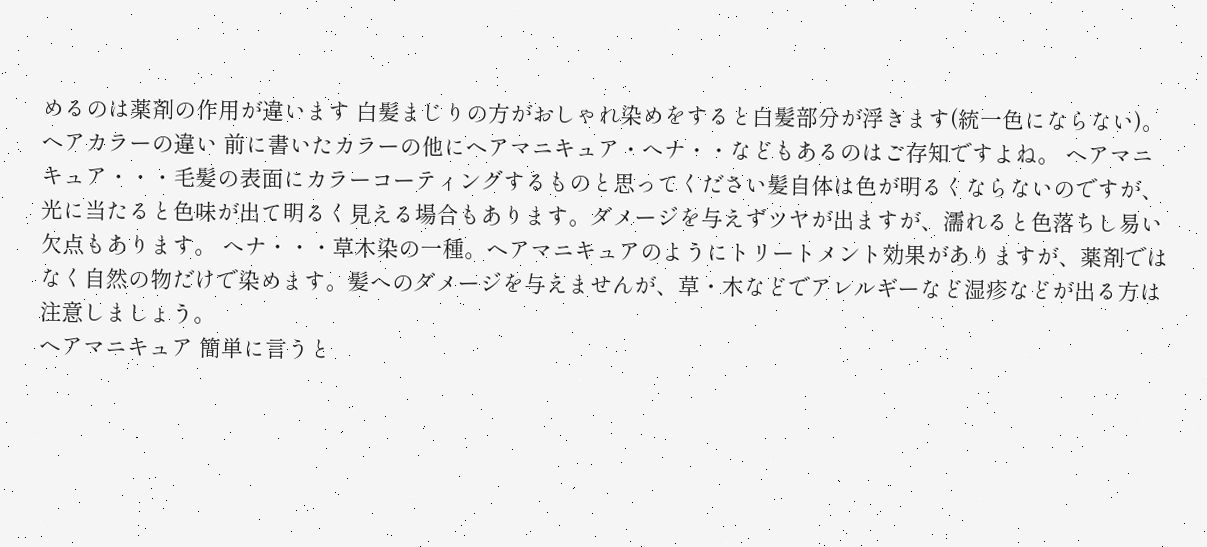めるのは薬剤の作用が違います 白髪まじりの方がおしゃれ染めをすると白髪部分が浮きます(統一色にならない)。
ヘアカラーの違い 前に書いたカラーの他にヘアマニキュア・へナ・・などもあるのはご存知ですよね。 ヘアマニキュア・・・毛髪の表面にカラーコーティングするものと思ってください髪自体は色が明るくならないのですが、光に当たると色味が出て明るく見える場合もあります。ダメージを与えずツヤが出ますが、濡れると色落ちし易い欠点もあります。 へナ・・・草木染の一種。ヘアマニキュアのようにトリートメント効果がありますが、薬剤ではなく自然の物だけで染めます。髪へのダメージを与えませんが、草・木などでアレルギーなど湿疹などが出る方は注意しましょう。
ヘアマニキュア 簡単に言うと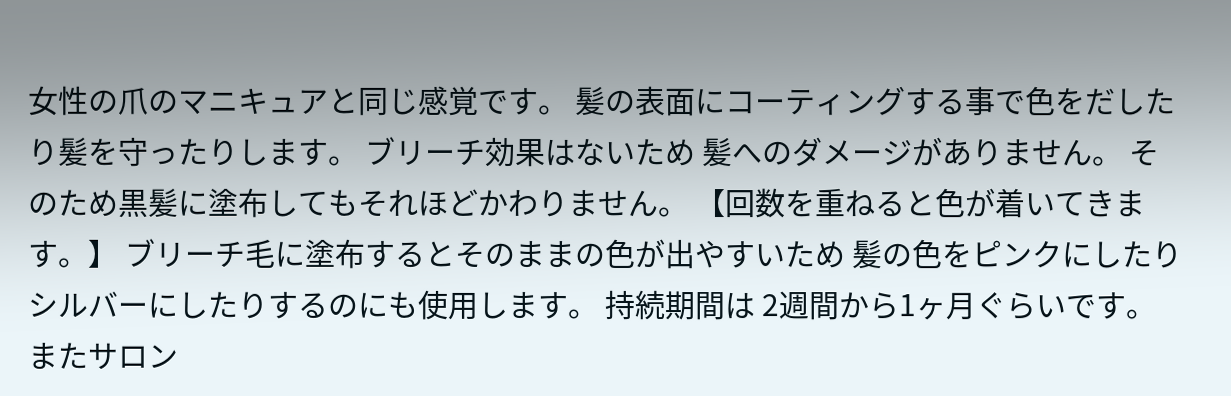女性の爪のマニキュアと同じ感覚です。 髪の表面にコーティングする事で色をだしたり髪を守ったりします。 ブリーチ効果はないため 髪へのダメージがありません。 そのため黒髪に塗布してもそれほどかわりません。 【回数を重ねると色が着いてきます。】 ブリーチ毛に塗布するとそのままの色が出やすいため 髪の色をピンクにしたりシルバーにしたりするのにも使用します。 持続期間は 2週間から1ヶ月ぐらいです。 またサロン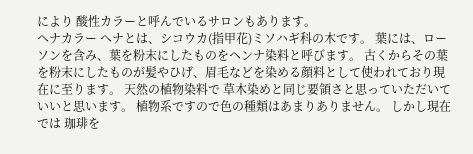により 酸性カラーと呼んでいるサロンもあります。
へナカラー へナとは、シコウカ(指甲花)ミソハギ科の木です。 葉には、ローソンを含み、葉を粉末にしたものをヘンナ染料と呼びます。 古くからその葉を粉末にしたものが髪やひげ、眉毛などを染める顔料として使われており現在に至ります。 天然の植物染料で 草木染めと同じ要領さと思っていただいていいと思います。 植物系ですので色の種類はあまりありません。 しかし現在では 珈琲を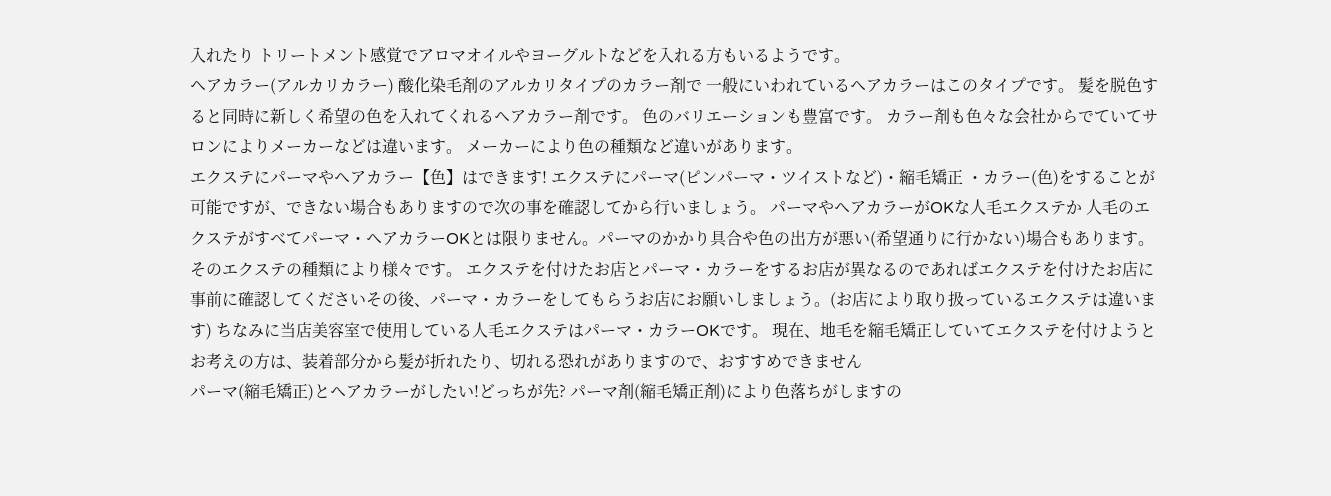入れたり トリートメント感覚でアロマオイルやヨーグルトなどを入れる方もいるようです。
ヘアカラー(アルカリカラー) 酸化染毛剤のアルカリタイプのカラー剤で 一般にいわれているヘアカラーはこのタイプです。 髪を脱色すると同時に新しく希望の色を入れてくれるヘアカラー剤です。 色のバリエーションも豊富です。 カラー剤も色々な会社からでていてサロンによりメーカーなどは違います。 メーカーにより色の種類など違いがあります。
エクステにパーマやヘアカラー【色】はできます! エクステにパーマ(ピンパーマ・ツイストなど)・縮毛矯正 ・カラー(色)をすることが可能ですが、できない場合もありますので次の事を確認してから行いましょう。 パーマやヘアカラーがOKな人毛エクステか 人毛のエクステがすべてパーマ・ヘアカラーOKとは限りません。パーマのかかり具合や色の出方が悪い(希望通りに行かない)場合もあります。そのエクステの種類により様々です。 エクステを付けたお店とパーマ・カラーをするお店が異なるのであればエクステを付けたお店に事前に確認してくださいその後、パーマ・カラーをしてもらうお店にお願いしましょう。(お店により取り扱っているエクステは違います) ちなみに当店美容室で使用している人毛エクステはパーマ・カラーOKです。 現在、地毛を縮毛矯正していてエクステを付けようとお考えの方は、装着部分から髪が折れたり、切れる恐れがありますので、おすすめできません
パーマ(縮毛矯正)とヘアカラーがしたい!どっちが先? パーマ剤(縮毛矯正剤)により色落ちがしますの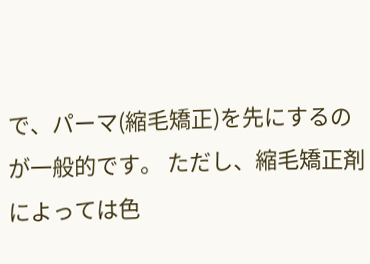で、パーマ(縮毛矯正)を先にするのが一般的です。 ただし、縮毛矯正剤によっては色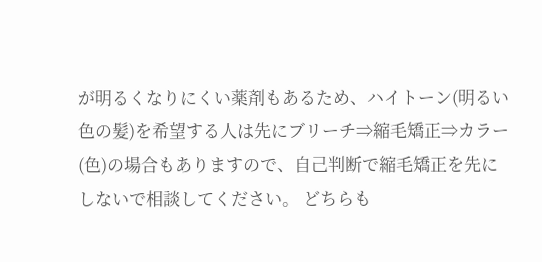が明るくなりにくい薬剤もあるため、ハイトーン(明るい色の髪)を希望する人は先にブリーチ⇒縮毛矯正⇒カラー(色)の場合もありますので、自己判断で縮毛矯正を先にしないで相談してください。 どちらも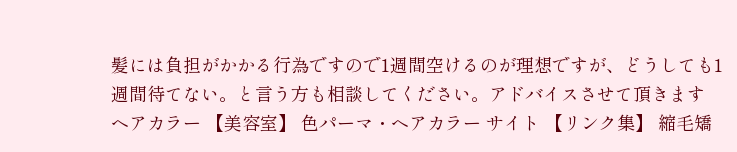髪には負担がかかる行為ですので1週間空けるのが理想ですが、どうしても1週間待てない。と言う方も相談してください。アドバイスさせて頂きます
ヘアカラー 【美容室】 色パーマ・ヘアカラー サイト 【リンク集】 縮毛矯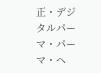正・デジタルパーマ・パーマ・ヘ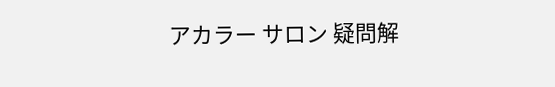アカラー サロン 疑問解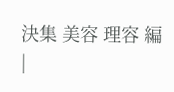決集 美容 理容 編 |